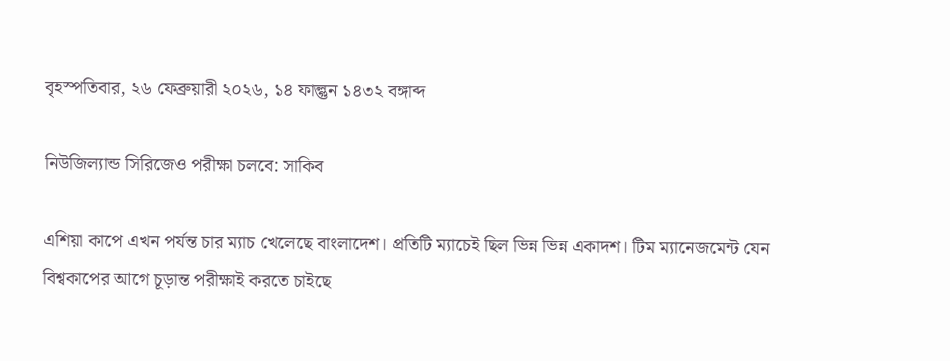বৃহস্পতিবার, ২৬ ফেব্রুয়ারী ২০২৬, ১৪ ফাল্গুন ১৪৩২ বঙ্গাব্দ

নিউজিল্যান্ড সিরিজেও পরীক্ষা চলবে: সাকিব

এশিয়া কাপে এখন পর্যন্ত চার ম্যাচ খেলেছে বাংলাদেশ। প্রতিটি ম্যাচেই ছিল ভিন্ন ভিন্ন একাদশ। টিম ম্যানেজমেন্ট যেন বিশ্বকাপের আগে চূড়ান্ত পরীক্ষাই করতে চাইছে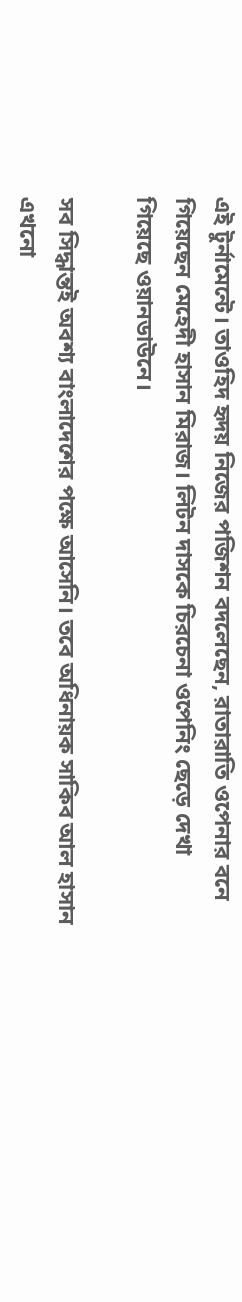এই টুর্নামেন্টে। তাওহিদ হৃদয় নিজের পজিশন বদলেছেন, রাতারাতি ওপেনার বনে গিয়েছেন মেহেদী হাসান মিরাজ। লিটন দাসকে চিরচেনা ওপেনিং ছেড়ে দেখা গিয়েছে ওয়ানডাউনে।

সব সিদ্ধান্তই অবশ্য বাংলাদেশের পক্ষে আসেনি। তবে অধিনায়ক সাকিব আল হাসান এখনো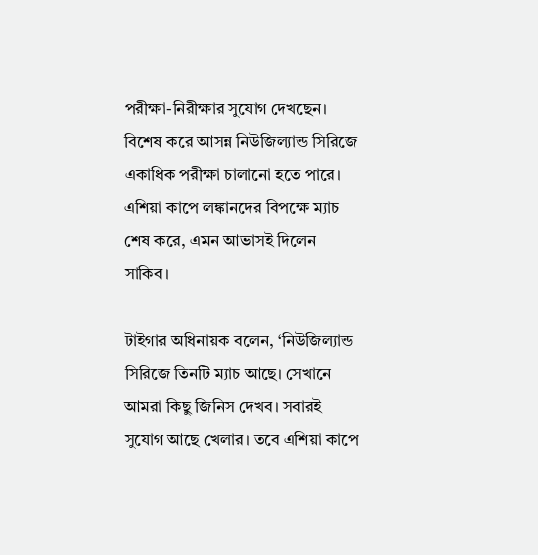পরীক্ষা-নিরীক্ষার সুযোগ দেখছেন। বিশেষ করে আসন্ন নিউজিল্যান্ড সিরিজে একাধিক পরীক্ষা চালানো হতে পারে। এশিয়া কাপে লঙ্কানদের বিপক্ষে ম্যাচ শেষ করে, এমন আভাসই দিলেন সাকিব।

টাইগার অধিনায়ক বলেন, ‘নিউজিল্যান্ড সিরিজে তিনটি ম্যাচ আছে। সেখানে আমরা কিছু জিনিস দেখব। সবারই সুযোগ আছে খেলার। তবে এশিয়া কাপে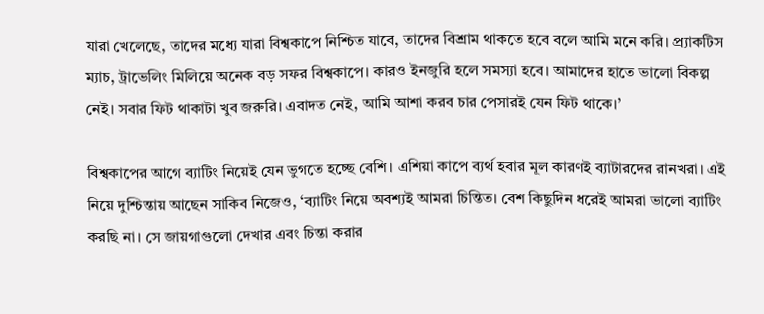যারা খেলেছে, তাদের মধ্যে যারা বিশ্বকাপে নিশ্চিত যাবে, তাদের বিশ্রাম থাকতে হবে বলে আমি মনে করি। প্র্যাকটিস ম্যাচ, ট্রাভেলিং মিলিয়ে অনেক বড় সফর বিশ্বকাপে। কারও ইনজুরি হলে সমস্যা হবে। আমাদের হাতে ভালো বিকল্প নেই। সবার ফিট থাকাটা খুব জরুরি। এবাদত নেই, আমি আশা করব চার পেসারই যেন ফিট থাকে।’

বিশ্বকাপের আগে ব্যাটিং নিয়েই যেন ভুগতে হচ্ছে বেশি। এশিয়া কাপে ব্যর্থ হবার মূল কারণই ব্যাটারদের রানখরা। এই নিয়ে দুশ্চিন্তায় আছেন সাকিব নিজেও, ‘ব্যাটিং নিয়ে অবশ্যই আমরা চিন্তিত। বেশ কিছুদিন ধরেই আমরা ভালো ব্যাটিং করছি না। সে জায়গাগুলো দেখার এবং চিন্তা করার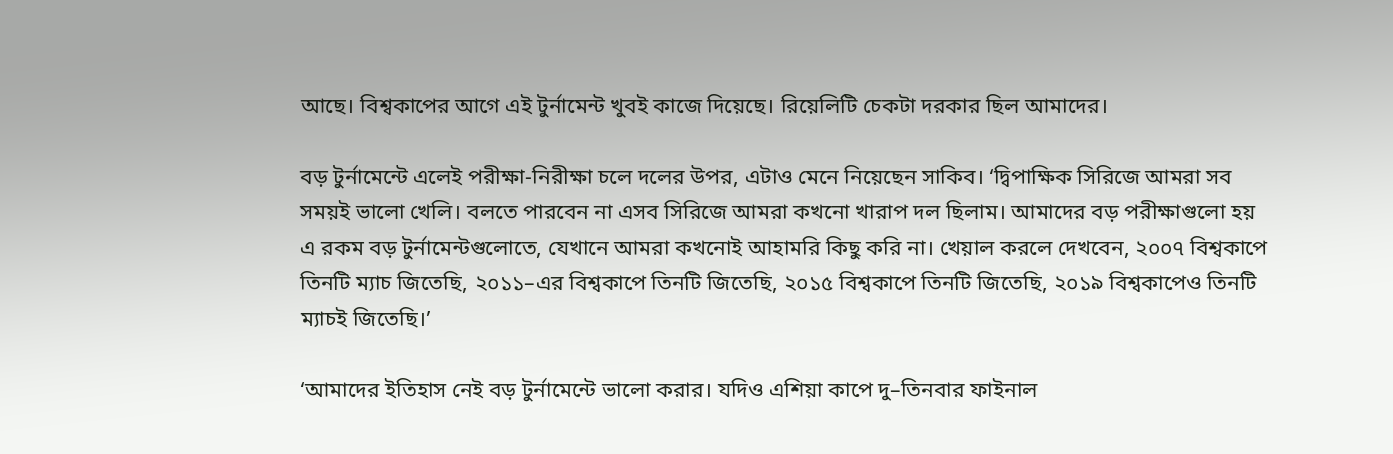আছে। বিশ্বকাপের আগে এই টুর্নামেন্ট খুবই কাজে দিয়েছে। রিয়েলিটি চেকটা দরকার ছিল আমাদের।

বড় টুর্নামেন্টে এলেই পরীক্ষা-নিরীক্ষা চলে দলের উপর, এটাও মেনে নিয়েছেন সাকিব। ‘দ্বিপাক্ষিক সিরিজে আমরা সব সময়ই ভালো খেলি। বলতে পারবেন না এসব সিরিজে আমরা কখনো খারাপ দল ছিলাম। আমাদের বড় পরীক্ষাগুলো হয় এ রকম বড় টুর্নামেন্টগুলোতে, যেখানে আমরা কখনোই আহামরি কিছু করি না। খেয়াল করলে দেখবেন, ২০০৭ বিশ্বকাপে তিনটি ম্যাচ জিতেছি, ২০১১–এর বিশ্বকাপে তিনটি জিতেছি, ২০১৫ বিশ্বকাপে তিনটি জিতেছি, ২০১৯ বিশ্বকাপেও তিনটি ম্যাচই জিতেছি।’

‘আমাদের ইতিহাস নেই বড় টুর্নামেন্টে ভালো করার। যদিও এশিয়া কাপে দু–তিনবার ফাইনাল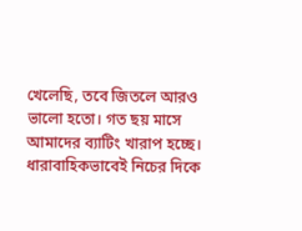খেলেছি, তবে জিতলে আরও ভালো হতো। গত ছয় মাসে আমাদের ব্যাটিং খারাপ হচ্ছে। ধারাবাহিকভাবেই নিচের দিকে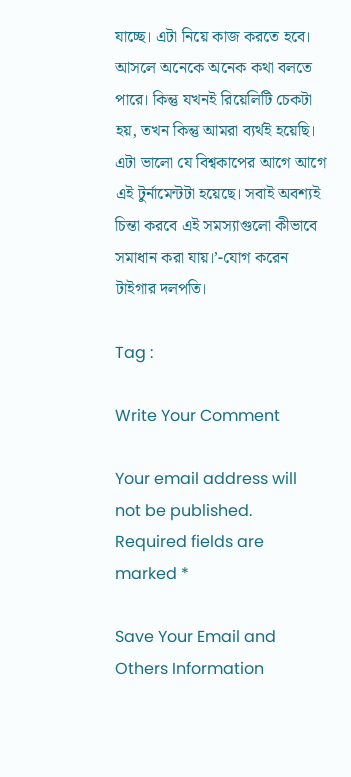যাচ্ছে। এটা নিয়ে কাজ করতে হবে। আসলে অনেকে অনেক কথা বলতে পারে। কিন্তু যখনই রিয়েলিটি চেকটা হয়, তখন কিন্তু আমরা ব্যর্থই হয়েছি। এটা ভালো যে বিশ্বকাপের আগে আগে এই টুর্নামেন্টটা হয়েছে। সবাই অবশ্যই চিন্তা করবে এই সমস্যাগুলো কীভাবে সমাধান করা যায়।’-যোগ করেন টাইগার দলপতি।

Tag :

Write Your Comment

Your email address will not be published. Required fields are marked *

Save Your Email and Others Information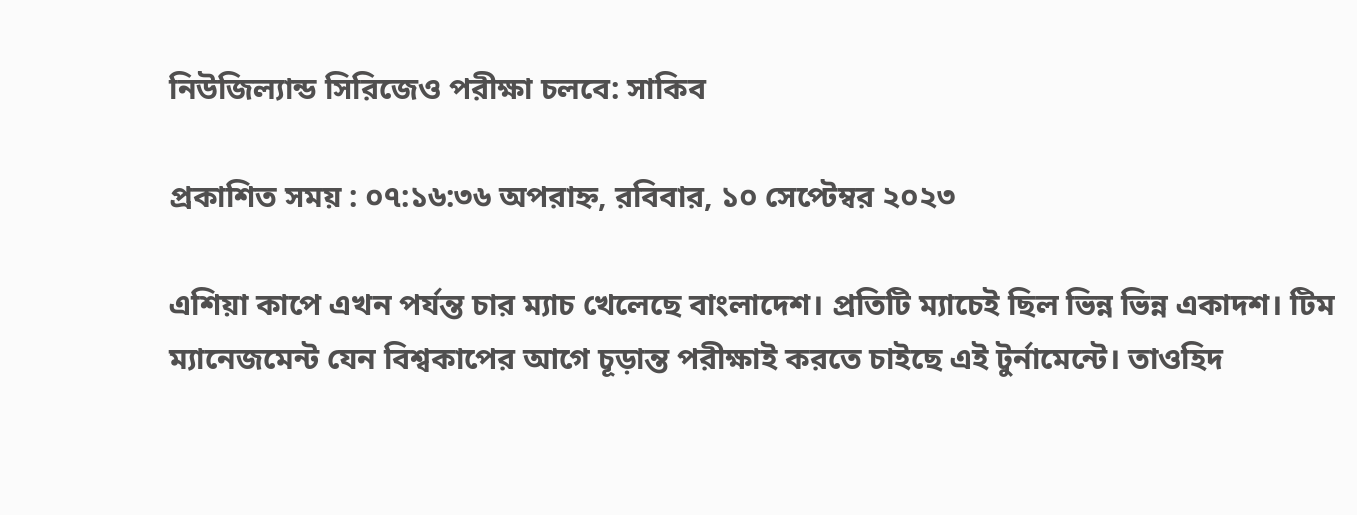নিউজিল্যান্ড সিরিজেও পরীক্ষা চলবে: সাকিব

প্রকাশিত সময় : ০৭:১৬:৩৬ অপরাহ্ন, রবিবার, ১০ সেপ্টেম্বর ২০২৩

এশিয়া কাপে এখন পর্যন্ত চার ম্যাচ খেলেছে বাংলাদেশ। প্রতিটি ম্যাচেই ছিল ভিন্ন ভিন্ন একাদশ। টিম ম্যানেজমেন্ট যেন বিশ্বকাপের আগে চূড়ান্ত পরীক্ষাই করতে চাইছে এই টুর্নামেন্টে। তাওহিদ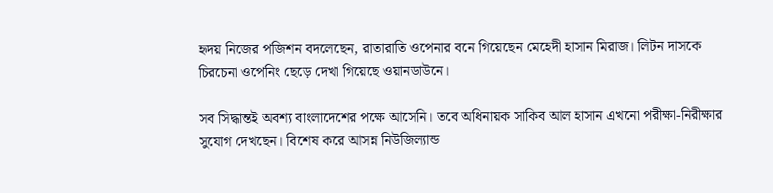হৃদয় নিজের পজিশন বদলেছেন, রাতারাতি ওপেনার বনে গিয়েছেন মেহেদী হাসান মিরাজ। লিটন দাসকে চিরচেনা ওপেনিং ছেড়ে দেখা গিয়েছে ওয়ানডাউনে।

সব সিদ্ধান্তই অবশ্য বাংলাদেশের পক্ষে আসেনি। তবে অধিনায়ক সাকিব আল হাসান এখনো পরীক্ষা-নিরীক্ষার সুযোগ দেখছেন। বিশেষ করে আসন্ন নিউজিল্যান্ড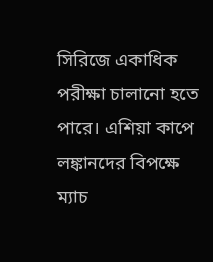সিরিজে একাধিক পরীক্ষা চালানো হতে পারে। এশিয়া কাপে লঙ্কানদের বিপক্ষে ম্যাচ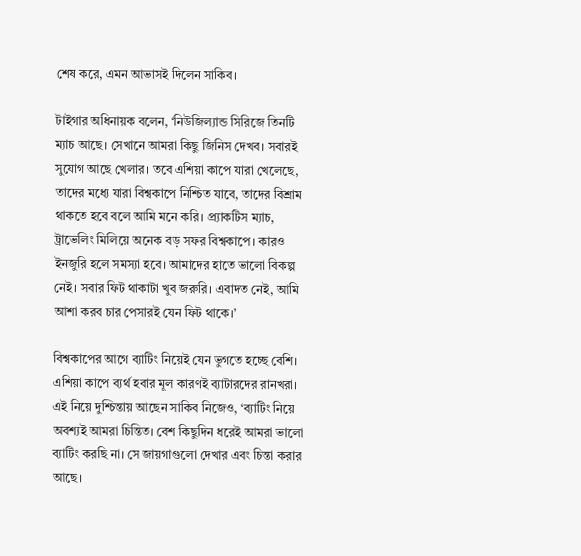শেষ করে, এমন আভাসই দিলেন সাকিব।

টাইগার অধিনায়ক বলেন, ‘নিউজিল্যান্ড সিরিজে তিনটি ম্যাচ আছে। সেখানে আমরা কিছু জিনিস দেখব। সবারই সুযোগ আছে খেলার। তবে এশিয়া কাপে যারা খেলেছে, তাদের মধ্যে যারা বিশ্বকাপে নিশ্চিত যাবে, তাদের বিশ্রাম থাকতে হবে বলে আমি মনে করি। প্র্যাকটিস ম্যাচ, ট্রাভেলিং মিলিয়ে অনেক বড় সফর বিশ্বকাপে। কারও ইনজুরি হলে সমস্যা হবে। আমাদের হাতে ভালো বিকল্প নেই। সবার ফিট থাকাটা খুব জরুরি। এবাদত নেই, আমি আশা করব চার পেসারই যেন ফিট থাকে।’

বিশ্বকাপের আগে ব্যাটিং নিয়েই যেন ভুগতে হচ্ছে বেশি। এশিয়া কাপে ব্যর্থ হবার মূল কারণই ব্যাটারদের রানখরা। এই নিয়ে দুশ্চিন্তায় আছেন সাকিব নিজেও, ‘ব্যাটিং নিয়ে অবশ্যই আমরা চিন্তিত। বেশ কিছুদিন ধরেই আমরা ভালো ব্যাটিং করছি না। সে জায়গাগুলো দেখার এবং চিন্তা করার আছে।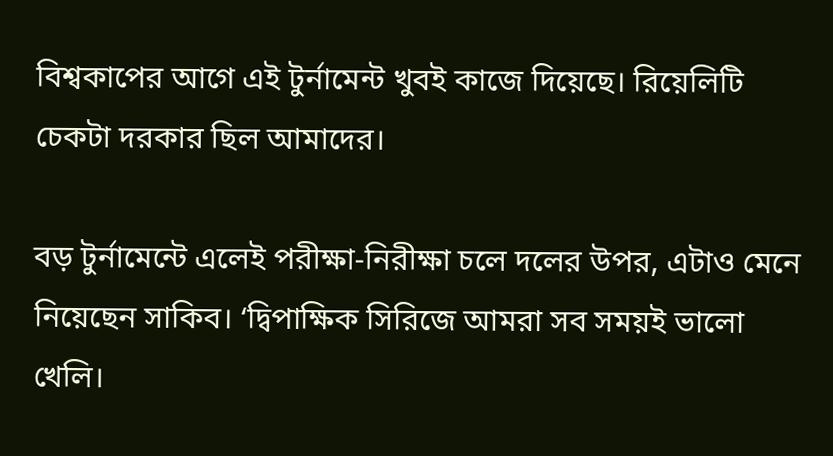বিশ্বকাপের আগে এই টুর্নামেন্ট খুবই কাজে দিয়েছে। রিয়েলিটি চেকটা দরকার ছিল আমাদের।

বড় টুর্নামেন্টে এলেই পরীক্ষা-নিরীক্ষা চলে দলের উপর, এটাও মেনে নিয়েছেন সাকিব। ‘দ্বিপাক্ষিক সিরিজে আমরা সব সময়ই ভালো খেলি।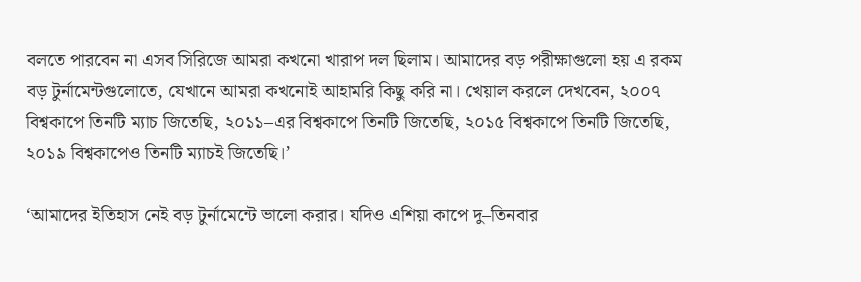বলতে পারবেন না এসব সিরিজে আমরা কখনো খারাপ দল ছিলাম। আমাদের বড় পরীক্ষাগুলো হয় এ রকম বড় টুর্নামেন্টগুলোতে, যেখানে আমরা কখনোই আহামরি কিছু করি না। খেয়াল করলে দেখবেন, ২০০৭ বিশ্বকাপে তিনটি ম্যাচ জিতেছি, ২০১১–এর বিশ্বকাপে তিনটি জিতেছি, ২০১৫ বিশ্বকাপে তিনটি জিতেছি, ২০১৯ বিশ্বকাপেও তিনটি ম্যাচই জিতেছি।’

‘আমাদের ইতিহাস নেই বড় টুর্নামেন্টে ভালো করার। যদিও এশিয়া কাপে দু–তিনবার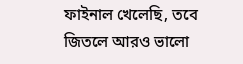ফাইনাল খেলেছি, তবে জিতলে আরও ভালো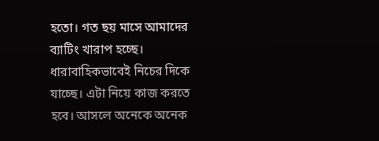হতো। গত ছয় মাসে আমাদের ব্যাটিং খারাপ হচ্ছে। ধারাবাহিকভাবেই নিচের দিকে যাচ্ছে। এটা নিয়ে কাজ করতে হবে। আসলে অনেকে অনেক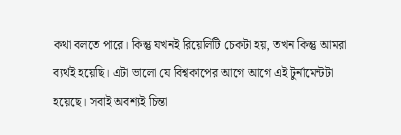কথা বলতে পারে। কিন্তু যখনই রিয়েলিটি চেকটা হয়, তখন কিন্তু আমরা ব্যর্থই হয়েছি। এটা ভালো যে বিশ্বকাপের আগে আগে এই টুর্নামেন্টটা হয়েছে। সবাই অবশ্যই চিন্তা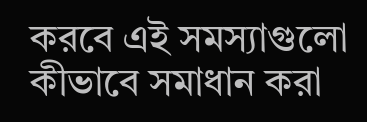করবে এই সমস্যাগুলো কীভাবে সমাধান করা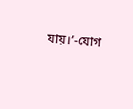যায়।’-যোগ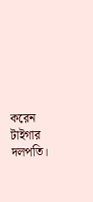করেন টাইগার দলপতি।